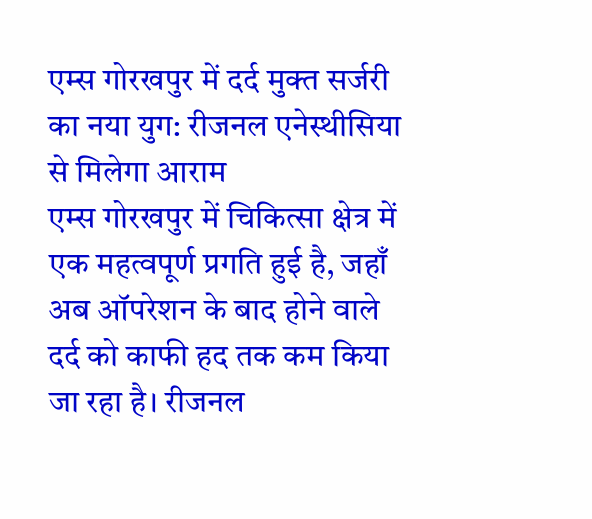एम्स गोरखपुर में दर्द मुक्त सर्जरी का नया युग: रीजनल एनेस्थीसिया से मिलेगा आराम
एम्स गोरखपुर में चिकित्सा क्षेत्र में एक महत्वपूर्ण प्रगति हुई है, जहाँ अब ऑपरेशन के बाद होने वाले दर्द को काफी हद तक कम किया जा रहा है। रीजनल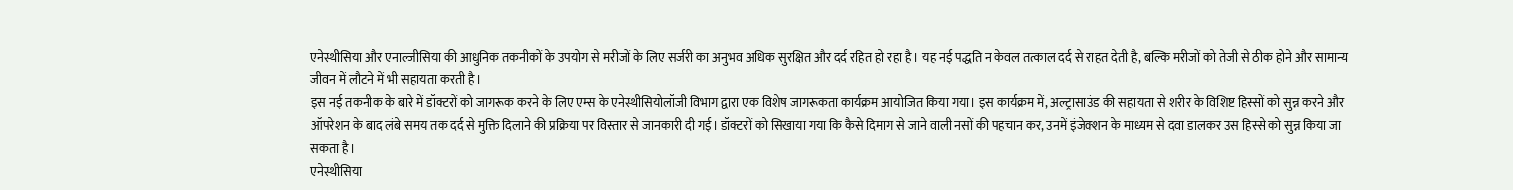एनेस्थीसिया और एनाल्जीसिया की आधुनिक तकनीकों के उपयोग से मरीजों के लिए सर्जरी का अनुभव अधिक सुरक्षित और दर्द रहित हो रहा है। यह नई पद्धति न केवल तत्काल दर्द से राहत देती है, बल्कि मरीजों को तेजी से ठीक होने और सामान्य जीवन में लौटने में भी सहायता करती है।
इस नई तकनीक के बारे में डॉक्टरों को जागरूक करने के लिए एम्स के एनेस्थीसियोलॉजी विभाग द्वारा एक विशेष जागरूकता कार्यक्रम आयोजित किया गया। इस कार्यक्रम में, अल्ट्रासाउंड की सहायता से शरीर के विशिष्ट हिस्सों को सुन्न करने और ऑपरेशन के बाद लंबे समय तक दर्द से मुक्ति दिलाने की प्रक्रिया पर विस्तार से जानकारी दी गई। डॉक्टरों को सिखाया गया कि कैसे दिमाग से जाने वाली नसों की पहचान कर, उनमें इंजेक्शन के माध्यम से दवा डालकर उस हिस्से को सुन्न किया जा सकता है।
एनेस्थीसिया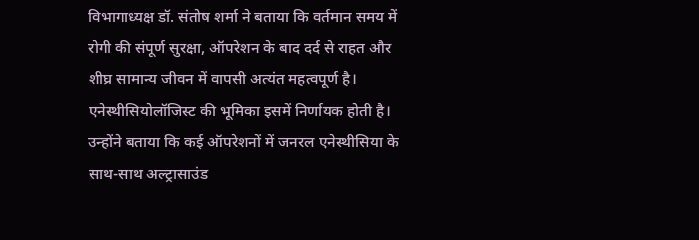विभागाध्यक्ष डॉ. संतोष शर्मा ने बताया कि वर्तमान समय में रोगी की संपूर्ण सुरक्षा, ऑपरेशन के बाद दर्द से राहत और शीघ्र सामान्य जीवन में वापसी अत्यंत महत्वपूर्ण है। एनेस्थीसियोलॉजिस्ट की भूमिका इसमें निर्णायक होती है। उन्होंने बताया कि कई ऑपरेशनों में जनरल एनेस्थीसिया के साथ-साथ अल्ट्रासाउंड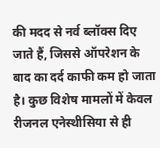की मदद से नर्व ब्लॉक्स दिए जाते हैं, जिससे ऑपरेशन के बाद का दर्द काफी कम हो जाता है। कुछ विशेष मामलों में केवल रीजनल एनेस्थीसिया से ही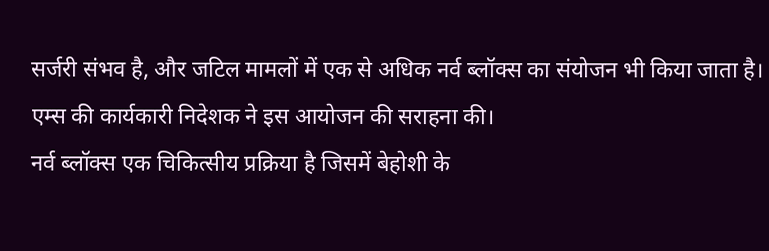सर्जरी संभव है, और जटिल मामलों में एक से अधिक नर्व ब्लॉक्स का संयोजन भी किया जाता है। एम्स की कार्यकारी निदेशक ने इस आयोजन की सराहना की।
नर्व ब्लॉक्स एक चिकित्सीय प्रक्रिया है जिसमें बेहोशी के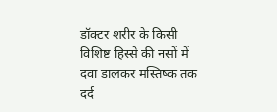डॉक्टर शरीर के किसी विशिष्ट हिस्से की नसों में दवा डालकर मस्तिष्क तक दर्द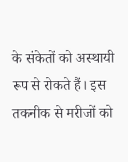के संकेतों को अस्थायी रूप से रोकते हैं। इस तकनीक से मरीजों को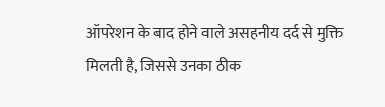ऑपरेशन के बाद होने वाले असहनीय दर्द से मुक्ति मिलती है, जिससे उनका ठीक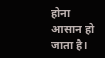होना आसान हो जाता है।